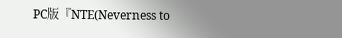PC版『NTE(Neverness to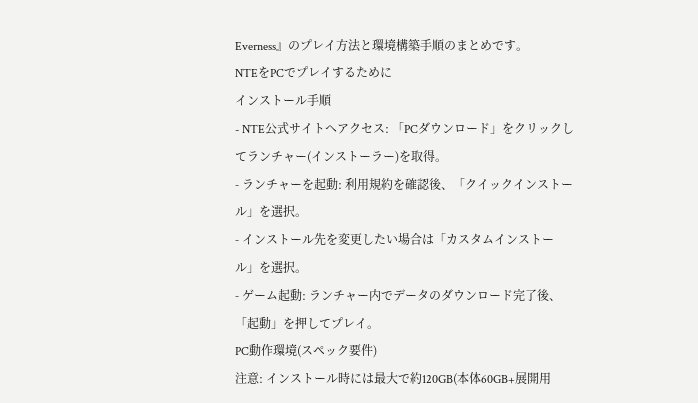Everness』のプレイ方法と環境構築手順のまとめです。
NTEをPCでプレイするために
インストール手順
- NTE公式サイトへアクセス: 「PCダウンロード」をクリックしてランチャー(インストーラー)を取得。
- ランチャーを起動: 利用規約を確認後、「クイックインストール」を選択。
- インストール先を変更したい場合は「カスタムインストール」を選択。
- ゲーム起動: ランチャー内でデータのダウンロード完了後、「起動」を押してプレイ。
PC動作環境(スペック要件)
注意: インストール時には最大で約120GB(本体60GB+展開用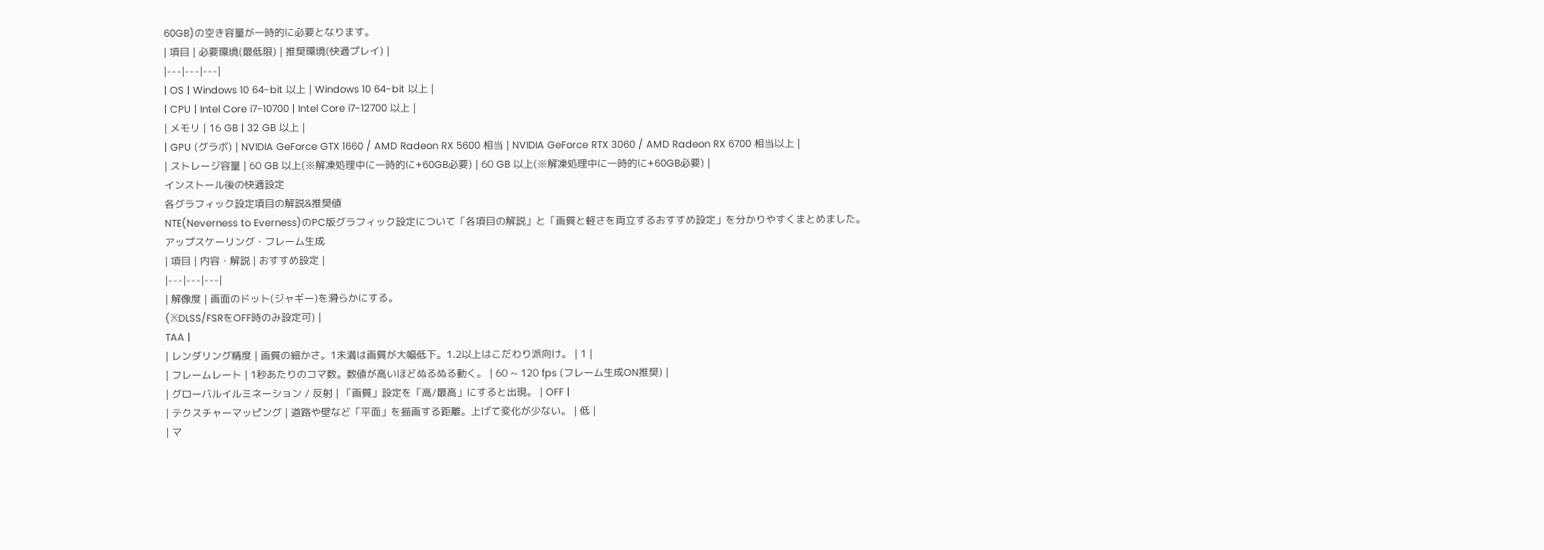60GB)の空き容量が一時的に必要となります。
| 項目 | 必要環境(最低限) | 推奨環境(快適プレイ) |
|---|---|---|
| OS | Windows 10 64-bit 以上 | Windows 10 64-bit 以上 |
| CPU | Intel Core i7-10700 | Intel Core i7-12700 以上 |
| メモリ | 16 GB | 32 GB 以上 |
| GPU (グラボ) | NVIDIA GeForce GTX 1660 / AMD Radeon RX 5600 相当 | NVIDIA GeForce RTX 3060 / AMD Radeon RX 6700 相当以上 |
| ストレージ容量 | 60 GB 以上(※解凍処理中に一時的に+60GB必要) | 60 GB 以上(※解凍処理中に一時的に+60GB必要) |
インストール後の快適設定
各グラフィック設定項目の解説&推奨値
NTE(Neverness to Everness)のPC版グラフィック設定について「各項目の解説」と「画質と軽さを両立するおすすめ設定」を分かりやすくまとめました。
アップスケーリング・フレーム生成
| 項目 | 内容・解説 | おすすめ設定 |
|---|---|---|
| 解像度 | 画面のドット(ジャギー)を滑らかにする。
(※DLSS/FSRをOFF時のみ設定可) |
TAA |
| レンダリング精度 | 画質の細かさ。1未満は画質が大幅低下。1.2以上はこだわり派向け。 | 1 |
| フレームレート | 1秒あたりのコマ数。数値が高いほどぬるぬる動く。 | 60 ~ 120 fps (フレーム生成ON推奨) |
| グローバルイルミネーション / 反射 | 「画質」設定を「高/最高」にすると出現。 | OFF |
| テクスチャーマッピング | 道路や壁など「平面」を描画する距離。上げて変化が少ない。 | 低 |
| マ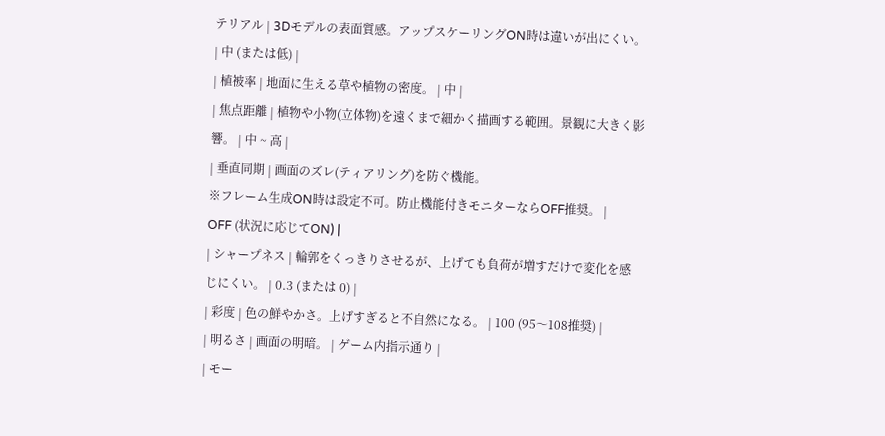テリアル | 3Dモデルの表面質感。アップスケーリングON時は違いが出にくい。 | 中 (または低) |
| 植被率 | 地面に生える草や植物の密度。 | 中 |
| 焦点距離 | 植物や小物(立体物)を遠くまで細かく描画する範囲。景観に大きく影響。 | 中 ~ 高 |
| 垂直同期 | 画面のズレ(ティアリング)を防ぐ機能。
※フレーム生成ON時は設定不可。防止機能付きモニターならOFF推奨。 |
OFF (状況に応じてON) |
| シャープネス | 輪郭をくっきりさせるが、上げても負荷が増すだけで変化を感じにくい。 | 0.3 (または 0) |
| 彩度 | 色の鮮やかさ。上げすぎると不自然になる。 | 100 (95〜108推奨) |
| 明るさ | 画面の明暗。 | ゲーム内指示通り |
| モー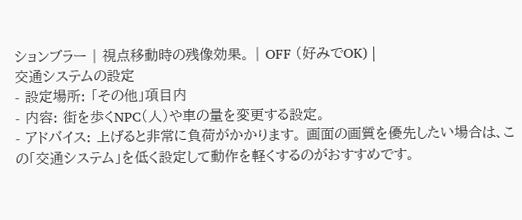ションブラー | 視点移動時の残像効果。 | OFF (好みでOK) |
交通システムの設定
- 設定場所: 「その他」項目内
- 内容: 街を歩くNPC(人)や車の量を変更する設定。
- アドバイス: 上げると非常に負荷がかかります。 画面の画質を優先したい場合は、この「交通システム」を低く設定して動作を軽くするのがおすすめです。